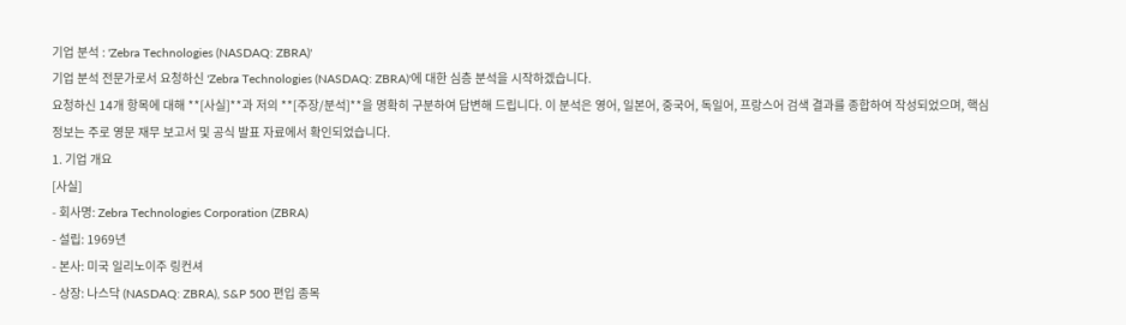기업 분석 : 'Zebra Technologies (NASDAQ: ZBRA)'
기업 분석 전문가로서 요청하신 'Zebra Technologies (NASDAQ: ZBRA)'에 대한 심층 분석을 시작하겠습니다.
요청하신 14개 항목에 대해 **[사실]**과 저의 **[주장/분석]**을 명확히 구분하여 답변해 드립니다. 이 분석은 영어, 일본어, 중국어, 독일어, 프랑스어 검색 결과를 종합하여 작성되었으며, 핵심 정보는 주로 영문 재무 보고서 및 공식 발표 자료에서 확인되었습니다.
1. 기업 개요
[사실]
- 회사명: Zebra Technologies Corporation (ZBRA)
- 설립: 1969년
- 본사: 미국 일리노이주 링컨셔
- 상장: 나스닥 (NASDAQ: ZBRA), S&P 500 편입 종목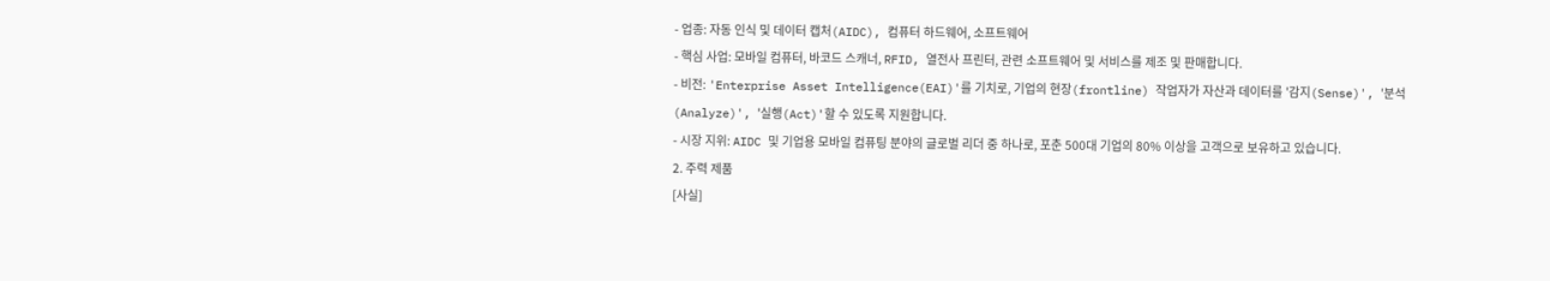- 업종: 자동 인식 및 데이터 캡처(AIDC), 컴퓨터 하드웨어, 소프트웨어
- 핵심 사업: 모바일 컴퓨터, 바코드 스캐너, RFID, 열전사 프린터, 관련 소프트웨어 및 서비스를 제조 및 판매합니다.
- 비전: 'Enterprise Asset Intelligence(EAI)'를 기치로, 기업의 현장(frontline) 작업자가 자산과 데이터를 '감지(Sense)', '분석(Analyze)', '실행(Act)'할 수 있도록 지원합니다.
- 시장 지위: AIDC 및 기업용 모바일 컴퓨팅 분야의 글로벌 리더 중 하나로, 포춘 500대 기업의 80% 이상을 고객으로 보유하고 있습니다.
2. 주력 제품
[사실]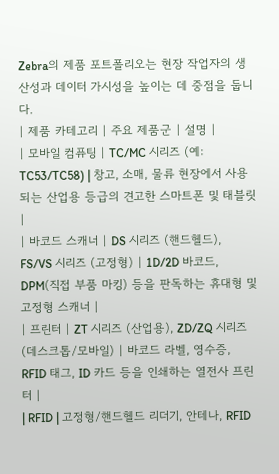Zebra의 제품 포트폴리오는 현장 작업자의 생산성과 데이터 가시성을 높이는 데 중점을 둡니다.
| 제품 카테고리 | 주요 제품군 | 설명 |
| 모바일 컴퓨팅 | TC/MC 시리즈 (예: TC53/TC58) | 창고, 소매, 물류 현장에서 사용되는 산업용 등급의 견고한 스마트폰 및 태블릿 |
| 바코드 스캐너 | DS 시리즈 (핸드헬드), FS/VS 시리즈 (고정형) | 1D/2D 바코드, DPM(직접 부품 마킹) 등을 판독하는 휴대형 및 고정형 스캐너 |
| 프린터 | ZT 시리즈 (산업용), ZD/ZQ 시리즈 (데스크톱/모바일) | 바코드 라벨, 영수증, RFID 태그, ID 카드 등을 인쇄하는 열전사 프린터 |
| RFID | 고정형/핸드헬드 리더기, 안테나, RFID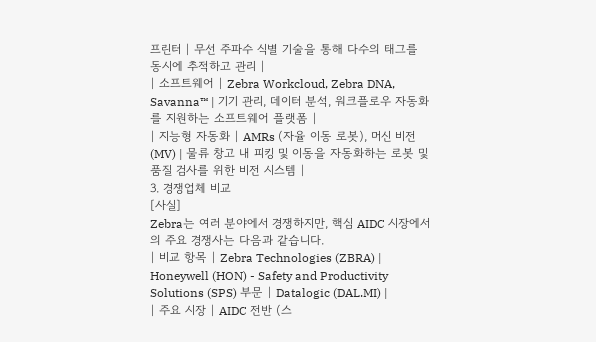프린터 | 무선 주파수 식별 기술을 통해 다수의 태그를 동시에 추적하고 관리 |
| 소프트웨어 | Zebra Workcloud, Zebra DNA, Savanna™ | 기기 관리, 데이터 분석, 워크플로우 자동화를 지원하는 소프트웨어 플랫폼 |
| 지능형 자동화 | AMRs (자율 이동 로봇), 머신 비전(MV) | 물류 창고 내 피킹 및 이동을 자동화하는 로봇 및 품질 검사를 위한 비전 시스템 |
3. 경쟁업체 비교
[사실]
Zebra는 여러 분야에서 경쟁하지만, 핵심 AIDC 시장에서의 주요 경쟁사는 다음과 같습니다.
| 비교 항목 | Zebra Technologies (ZBRA) | Honeywell (HON) - Safety and Productivity Solutions (SPS) 부문 | Datalogic (DAL.MI) |
| 주요 시장 | AIDC 전반 (스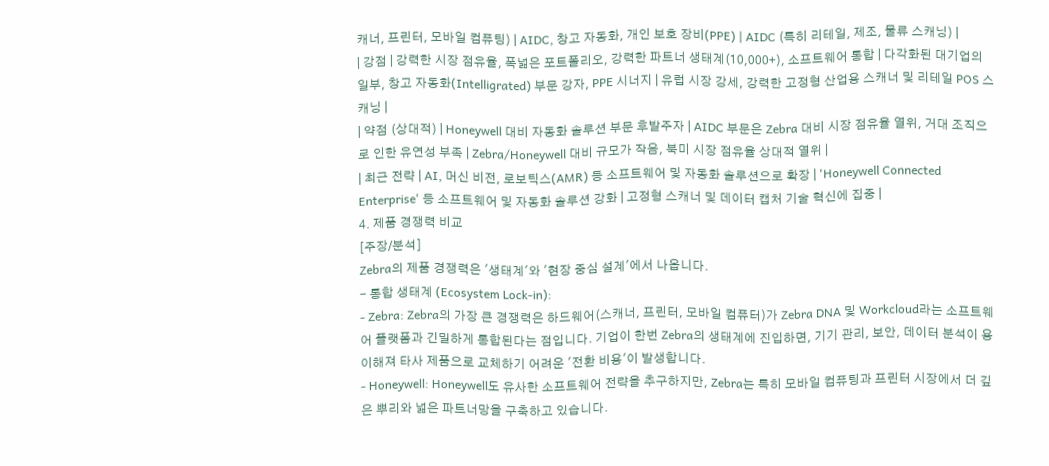캐너, 프린터, 모바일 컴퓨팅) | AIDC, 창고 자동화, 개인 보호 장비(PPE) | AIDC (특히 리테일, 제조, 물류 스캐닝) |
| 강점 | 강력한 시장 점유율, 폭넓은 포트폴리오, 강력한 파트너 생태계(10,000+), 소프트웨어 통합 | 다각화된 대기업의 일부, 창고 자동화(Intelligrated) 부문 강자, PPE 시너지 | 유럽 시장 강세, 강력한 고정형 산업용 스캐너 및 리테일 POS 스캐닝 |
| 약점 (상대적) | Honeywell 대비 자동화 솔루션 부문 후발주자 | AIDC 부문은 Zebra 대비 시장 점유율 열위, 거대 조직으로 인한 유연성 부족 | Zebra/Honeywell 대비 규모가 작음, 북미 시장 점유율 상대적 열위 |
| 최근 전략 | AI, 머신 비전, 로보틱스(AMR) 등 소프트웨어 및 자동화 솔루션으로 확장 | 'Honeywell Connected Enterprise' 등 소프트웨어 및 자동화 솔루션 강화 | 고정형 스캐너 및 데이터 캡처 기술 혁신에 집중 |
4. 제품 경쟁력 비교
[주장/분석]
Zebra의 제품 경쟁력은 '생태계'와 '현장 중심 설계'에서 나옵니다.
- 통합 생태계 (Ecosystem Lock-in):
- Zebra: Zebra의 가장 큰 경쟁력은 하드웨어(스캐너, 프린터, 모바일 컴퓨터)가 Zebra DNA 및 Workcloud라는 소프트웨어 플랫폼과 긴밀하게 통합된다는 점입니다. 기업이 한번 Zebra의 생태계에 진입하면, 기기 관리, 보안, 데이터 분석이 용이해져 타사 제품으로 교체하기 어려운 '전환 비용'이 발생합니다.
- Honeywell: Honeywell도 유사한 소프트웨어 전략을 추구하지만, Zebra는 특히 모바일 컴퓨팅과 프린터 시장에서 더 깊은 뿌리와 넓은 파트너망을 구축하고 있습니다.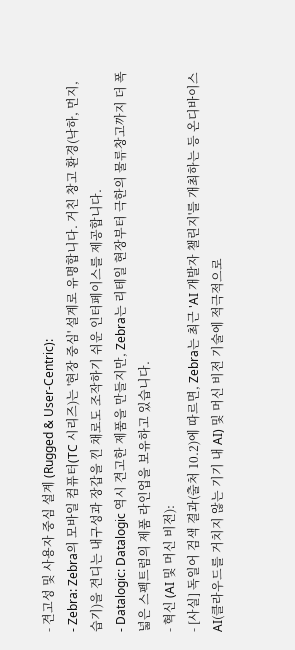- 견고성 및 사용자 중심 설계 (Rugged & User-Centric):
- Zebra: Zebra의 모바일 컴퓨터(TC 시리즈)는 '현장 중심' 설계로 유명합니다. 거친 창고 환경(낙하, 먼지, 습기)을 견디는 내구성과 장갑을 낀 채로도 조작하기 쉬운 인터페이스를 제공합니다.
- Datalogic: Datalogic 역시 견고한 제품을 만들지만, Zebra는 리테일 현장부터 극한의 물류창고까지 더 폭넓은 스펙트럼의 제품 라인업을 보유하고 있습니다.
- 혁신 (AI 및 머신 비전):
- [사실] 독일어 검색 결과(출처 10.2)에 따르면, Zebra는 최근 'AI 개발자 챌린지'를 개최하는 등 온디바이스 AI(클라우드를 거치지 않는 기기 내 AI) 및 머신 비전 기술에 적극적으로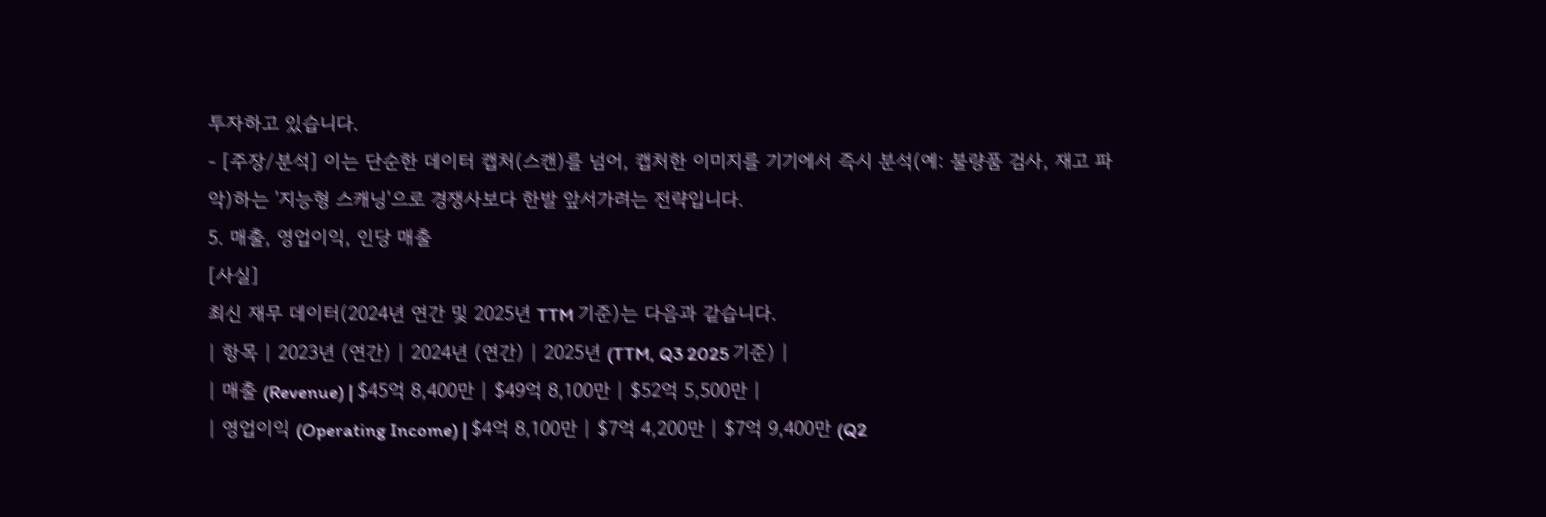투자하고 있습니다.
- [주장/분석] 이는 단순한 데이터 캡처(스캔)를 넘어, 캡처한 이미지를 기기에서 즉시 분석(예: 불량품 검사, 재고 파악)하는 '지능형 스캐닝'으로 경쟁사보다 한발 앞서가려는 전략입니다.
5. 매출, 영업이익, 인당 매출
[사실]
최신 재무 데이터(2024년 연간 및 2025년 TTM 기준)는 다음과 같습니다.
| 항목 | 2023년 (연간) | 2024년 (연간) | 2025년 (TTM, Q3 2025 기준) |
| 매출 (Revenue) | $45억 8,400만 | $49억 8,100만 | $52억 5,500만 |
| 영업이익 (Operating Income) | $4억 8,100만 | $7억 4,200만 | $7억 9,400만 (Q2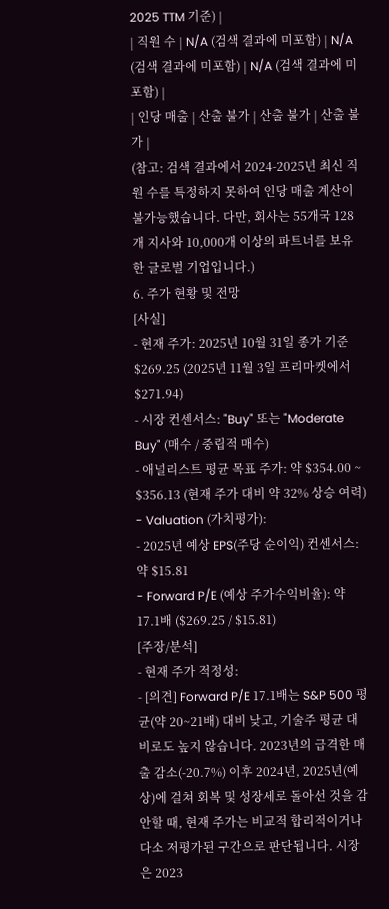2025 TTM 기준) |
| 직원 수 | N/A (검색 결과에 미포함) | N/A (검색 결과에 미포함) | N/A (검색 결과에 미포함) |
| 인당 매출 | 산출 불가 | 산출 불가 | 산출 불가 |
(참고: 검색 결과에서 2024-2025년 최신 직원 수를 특정하지 못하여 인당 매출 계산이 불가능했습니다. 다만, 회사는 55개국 128개 지사와 10,000개 이상의 파트너를 보유한 글로벌 기업입니다.)
6. 주가 현황 및 전망
[사실]
- 현재 주가: 2025년 10월 31일 종가 기준 $269.25 (2025년 11월 3일 프리마켓에서 $271.94)
- 시장 컨센서스: "Buy" 또는 "Moderate Buy" (매수 / 중립적 매수)
- 애널리스트 평균 목표 주가: 약 $354.00 ~ $356.13 (현재 주가 대비 약 32% 상승 여력)
- Valuation (가치평가):
- 2025년 예상 EPS(주당 순이익) 컨센서스: 약 $15.81
- Forward P/E (예상 주가수익비율): 약 17.1배 ($269.25 / $15.81)
[주장/분석]
- 현재 주가 적정성:
- [의견] Forward P/E 17.1배는 S&P 500 평균(약 20~21배) 대비 낮고, 기술주 평균 대비로도 높지 않습니다. 2023년의 급격한 매출 감소(-20.7%) 이후 2024년, 2025년(예상)에 걸쳐 회복 및 성장세로 돌아선 것을 감안할 때, 현재 주가는 비교적 합리적이거나 다소 저평가된 구간으로 판단됩니다. 시장은 2023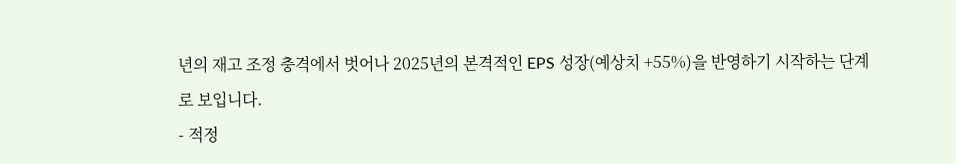년의 재고 조정 충격에서 벗어나 2025년의 본격적인 EPS 성장(예상치 +55%)을 반영하기 시작하는 단계로 보입니다.
- 적정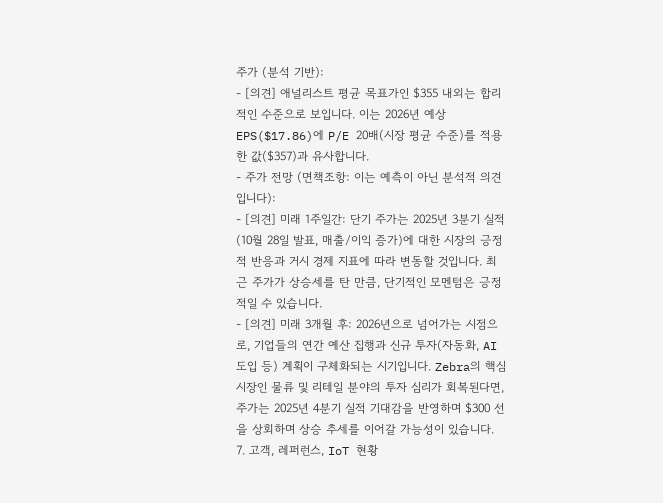주가 (분석 기반):
- [의견] 애널리스트 평균 목표가인 $355 내외는 합리적인 수준으로 보입니다. 이는 2026년 예상 EPS($17.86)에 P/E 20배(시장 평균 수준)를 적용한 값($357)과 유사합니다.
- 주가 전망 (면책조항: 이는 예측이 아닌 분석적 의견입니다):
- [의견] 미래 1주일간: 단기 주가는 2025년 3분기 실적(10월 28일 발표, 매출/이익 증가)에 대한 시장의 긍정적 반응과 거시 경제 지표에 따라 변동할 것입니다. 최근 주가가 상승세를 탄 만큼, 단기적인 모멘텀은 긍정적일 수 있습니다.
- [의견] 미래 3개월 후: 2026년으로 넘어가는 시점으로, 기업들의 연간 예산 집행과 신규 투자(자동화, AI 도입 등) 계획이 구체화되는 시기입니다. Zebra의 핵심 시장인 물류 및 리테일 분야의 투자 심리가 회복된다면, 주가는 2025년 4분기 실적 기대감을 반영하며 $300 선을 상회하며 상승 추세를 이어갈 가능성이 있습니다.
7. 고객, 레퍼런스, IoT 현황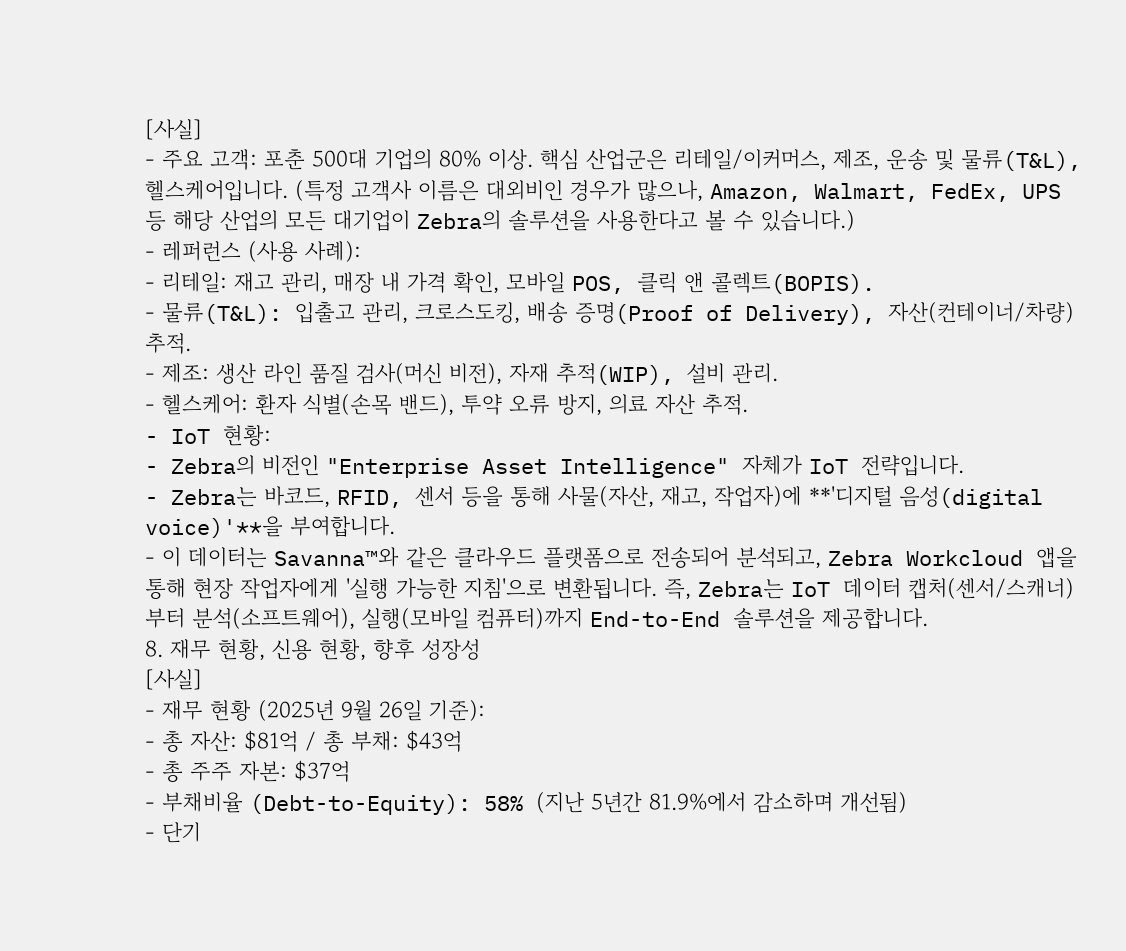[사실]
- 주요 고객: 포춘 500대 기업의 80% 이상. 핵심 산업군은 리테일/이커머스, 제조, 운송 및 물류(T&L), 헬스케어입니다. (특정 고객사 이름은 대외비인 경우가 많으나, Amazon, Walmart, FedEx, UPS 등 해당 산업의 모든 대기업이 Zebra의 솔루션을 사용한다고 볼 수 있습니다.)
- 레퍼런스 (사용 사례):
- 리테일: 재고 관리, 매장 내 가격 확인, 모바일 POS, 클릭 앤 콜렉트(BOPIS).
- 물류(T&L): 입출고 관리, 크로스도킹, 배송 증명(Proof of Delivery), 자산(컨테이너/차량) 추적.
- 제조: 생산 라인 품질 검사(머신 비전), 자재 추적(WIP), 설비 관리.
- 헬스케어: 환자 식별(손목 밴드), 투약 오류 방지, 의료 자산 추적.
- IoT 현황:
- Zebra의 비전인 "Enterprise Asset Intelligence" 자체가 IoT 전략입니다.
- Zebra는 바코드, RFID, 센서 등을 통해 사물(자산, 재고, 작업자)에 **'디지털 음성(digital voice)'**을 부여합니다.
- 이 데이터는 Savanna™와 같은 클라우드 플랫폼으로 전송되어 분석되고, Zebra Workcloud 앱을 통해 현장 작업자에게 '실행 가능한 지침'으로 변환됩니다. 즉, Zebra는 IoT 데이터 캡처(센서/스캐너)부터 분석(소프트웨어), 실행(모바일 컴퓨터)까지 End-to-End 솔루션을 제공합니다.
8. 재무 현황, 신용 현황, 향후 성장성
[사실]
- 재무 현황 (2025년 9월 26일 기준):
- 총 자산: $81억 / 총 부채: $43억
- 총 주주 자본: $37억
- 부채비율 (Debt-to-Equity): 58% (지난 5년간 81.9%에서 감소하며 개선됨)
- 단기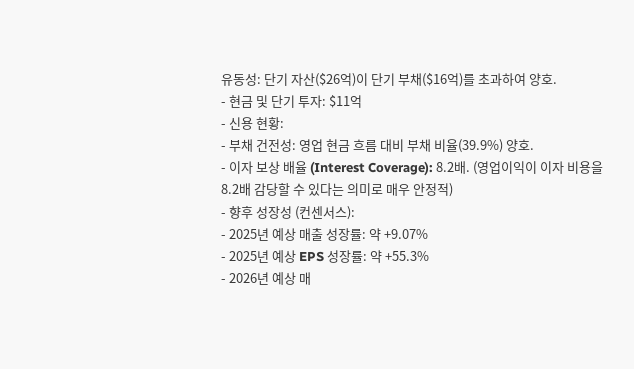유동성: 단기 자산($26억)이 단기 부채($16억)를 초과하여 양호.
- 현금 및 단기 투자: $11억
- 신용 현황:
- 부채 건전성: 영업 현금 흐름 대비 부채 비율(39.9%) 양호.
- 이자 보상 배율 (Interest Coverage): 8.2배. (영업이익이 이자 비용을 8.2배 감당할 수 있다는 의미로 매우 안정적)
- 향후 성장성 (컨센서스):
- 2025년 예상 매출 성장률: 약 +9.07%
- 2025년 예상 EPS 성장률: 약 +55.3%
- 2026년 예상 매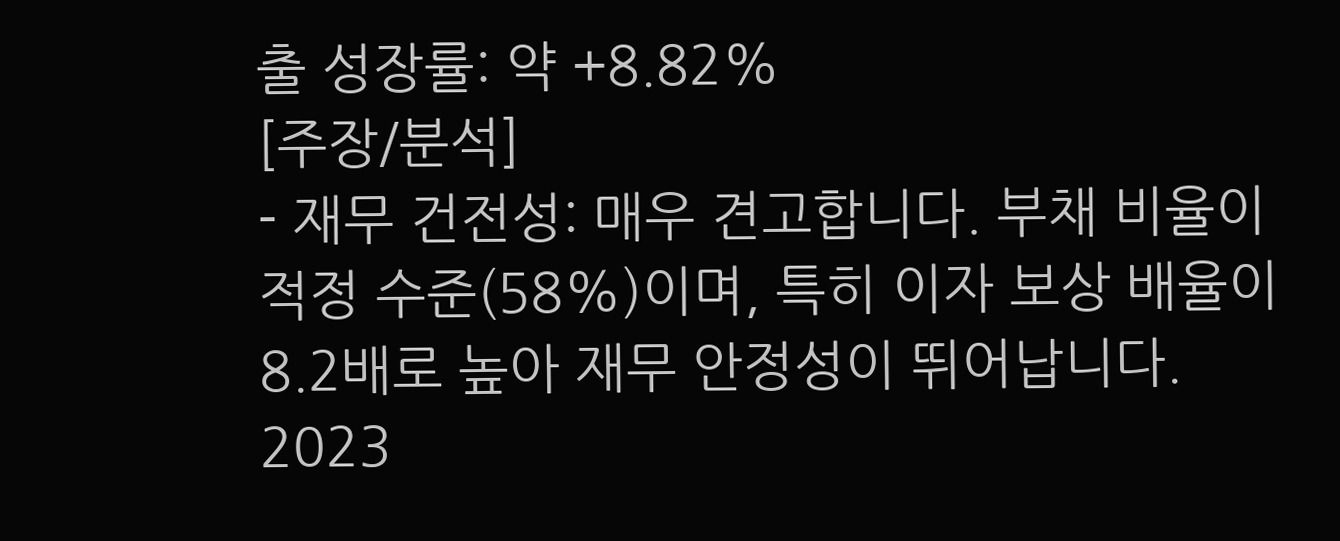출 성장률: 약 +8.82%
[주장/분석]
- 재무 건전성: 매우 견고합니다. 부채 비율이 적정 수준(58%)이며, 특히 이자 보상 배율이 8.2배로 높아 재무 안정성이 뛰어납니다. 2023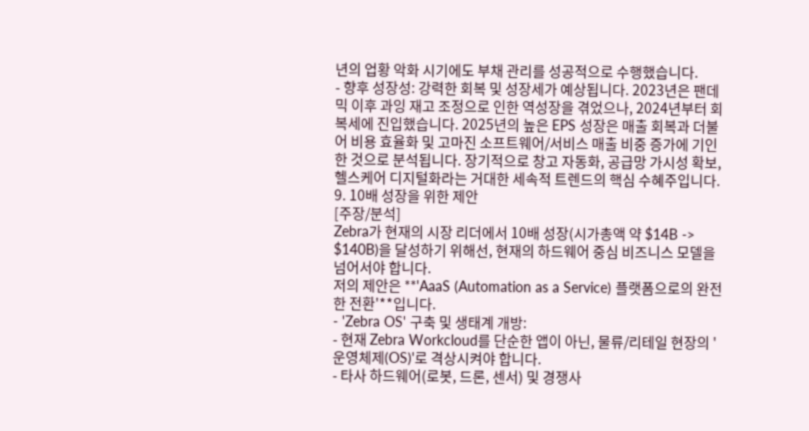년의 업황 악화 시기에도 부채 관리를 성공적으로 수행했습니다.
- 향후 성장성: 강력한 회복 및 성장세가 예상됩니다. 2023년은 팬데믹 이후 과잉 재고 조정으로 인한 역성장을 겪었으나, 2024년부터 회복세에 진입했습니다. 2025년의 높은 EPS 성장은 매출 회복과 더불어 비용 효율화 및 고마진 소프트웨어/서비스 매출 비중 증가에 기인한 것으로 분석됩니다. 장기적으로 창고 자동화, 공급망 가시성 확보, 헬스케어 디지털화라는 거대한 세속적 트렌드의 핵심 수혜주입니다.
9. 10배 성장을 위한 제안
[주장/분석]
Zebra가 현재의 시장 리더에서 10배 성장(시가총액 약 $14B -> $140B)을 달성하기 위해선, 현재의 하드웨어 중심 비즈니스 모델을 넘어서야 합니다.
저의 제안은 **'AaaS (Automation as a Service) 플랫폼으로의 완전한 전환'**입니다.
- 'Zebra OS' 구축 및 생태계 개방:
- 현재 Zebra Workcloud를 단순한 앱이 아닌, 물류/리테일 현장의 '운영체제(OS)'로 격상시켜야 합니다.
- 타사 하드웨어(로봇, 드론, 센서) 및 경쟁사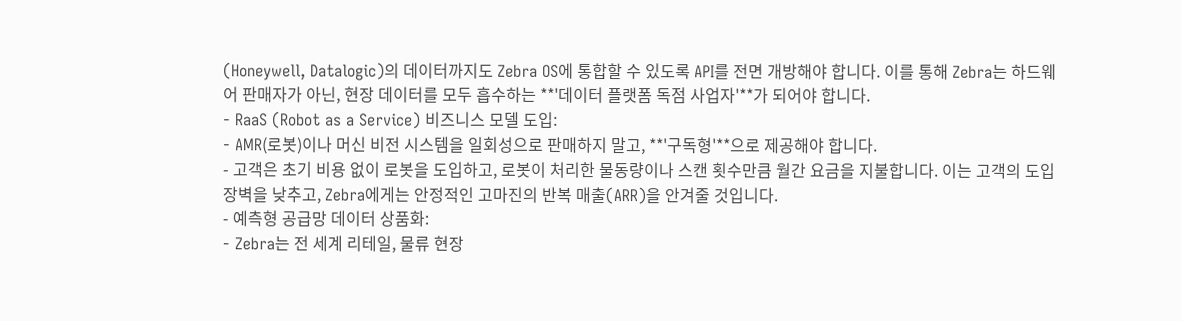(Honeywell, Datalogic)의 데이터까지도 Zebra OS에 통합할 수 있도록 API를 전면 개방해야 합니다. 이를 통해 Zebra는 하드웨어 판매자가 아닌, 현장 데이터를 모두 흡수하는 **'데이터 플랫폼 독점 사업자'**가 되어야 합니다.
- RaaS (Robot as a Service) 비즈니스 모델 도입:
- AMR(로봇)이나 머신 비전 시스템을 일회성으로 판매하지 말고, **'구독형'**으로 제공해야 합니다.
- 고객은 초기 비용 없이 로봇을 도입하고, 로봇이 처리한 물동량이나 스캔 횟수만큼 월간 요금을 지불합니다. 이는 고객의 도입 장벽을 낮추고, Zebra에게는 안정적인 고마진의 반복 매출(ARR)을 안겨줄 것입니다.
- 예측형 공급망 데이터 상품화:
- Zebra는 전 세계 리테일, 물류 현장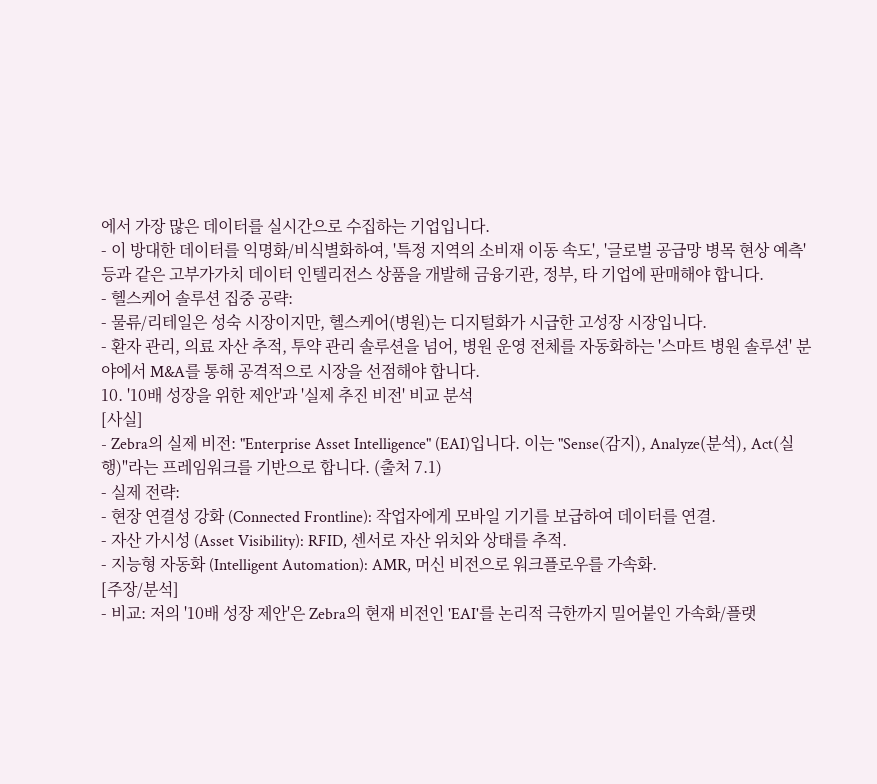에서 가장 많은 데이터를 실시간으로 수집하는 기업입니다.
- 이 방대한 데이터를 익명화/비식별화하여, '특정 지역의 소비재 이동 속도', '글로벌 공급망 병목 현상 예측' 등과 같은 고부가가치 데이터 인텔리전스 상품을 개발해 금융기관, 정부, 타 기업에 판매해야 합니다.
- 헬스케어 솔루션 집중 공략:
- 물류/리테일은 성숙 시장이지만, 헬스케어(병원)는 디지털화가 시급한 고성장 시장입니다.
- 환자 관리, 의료 자산 추적, 투약 관리 솔루션을 넘어, 병원 운영 전체를 자동화하는 '스마트 병원 솔루션' 분야에서 M&A를 통해 공격적으로 시장을 선점해야 합니다.
10. '10배 성장을 위한 제안'과 '실제 추진 비전' 비교 분석
[사실]
- Zebra의 실제 비전: "Enterprise Asset Intelligence" (EAI)입니다. 이는 "Sense(감지), Analyze(분석), Act(실행)"라는 프레임워크를 기반으로 합니다. (출처 7.1)
- 실제 전략:
- 현장 연결성 강화 (Connected Frontline): 작업자에게 모바일 기기를 보급하여 데이터를 연결.
- 자산 가시성 (Asset Visibility): RFID, 센서로 자산 위치와 상태를 추적.
- 지능형 자동화 (Intelligent Automation): AMR, 머신 비전으로 워크플로우를 가속화.
[주장/분석]
- 비교: 저의 '10배 성장 제안'은 Zebra의 현재 비전인 'EAI'를 논리적 극한까지 밀어붙인 가속화/플랫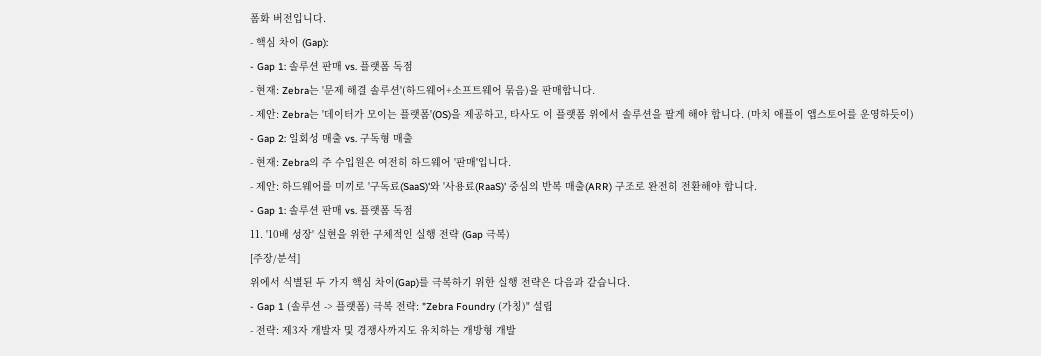폼화 버전입니다.
- 핵심 차이 (Gap):
- Gap 1: 솔루션 판매 vs. 플랫폼 독점
- 현재: Zebra는 '문제 해결 솔루션'(하드웨어+소프트웨어 묶음)을 판매합니다.
- 제안: Zebra는 '데이터가 모이는 플랫폼'(OS)을 제공하고, 타사도 이 플랫폼 위에서 솔루션을 팔게 해야 합니다. (마치 애플이 앱스토어를 운영하듯이)
- Gap 2: 일회성 매출 vs. 구독형 매출
- 현재: Zebra의 주 수입원은 여전히 하드웨어 '판매'입니다.
- 제안: 하드웨어를 미끼로 '구독료(SaaS)'와 '사용료(RaaS)' 중심의 반복 매출(ARR) 구조로 완전히 전환해야 합니다.
- Gap 1: 솔루션 판매 vs. 플랫폼 독점
11. '10배 성장' 실현을 위한 구체적인 실행 전략 (Gap 극복)
[주장/분석]
위에서 식별된 두 가지 핵심 차이(Gap)를 극복하기 위한 실행 전략은 다음과 같습니다.
- Gap 1 (솔루션 -> 플랫폼) 극복 전략: "Zebra Foundry (가칭)" 설립
- 전략: 제3자 개발자 및 경쟁사까지도 유치하는 개방형 개발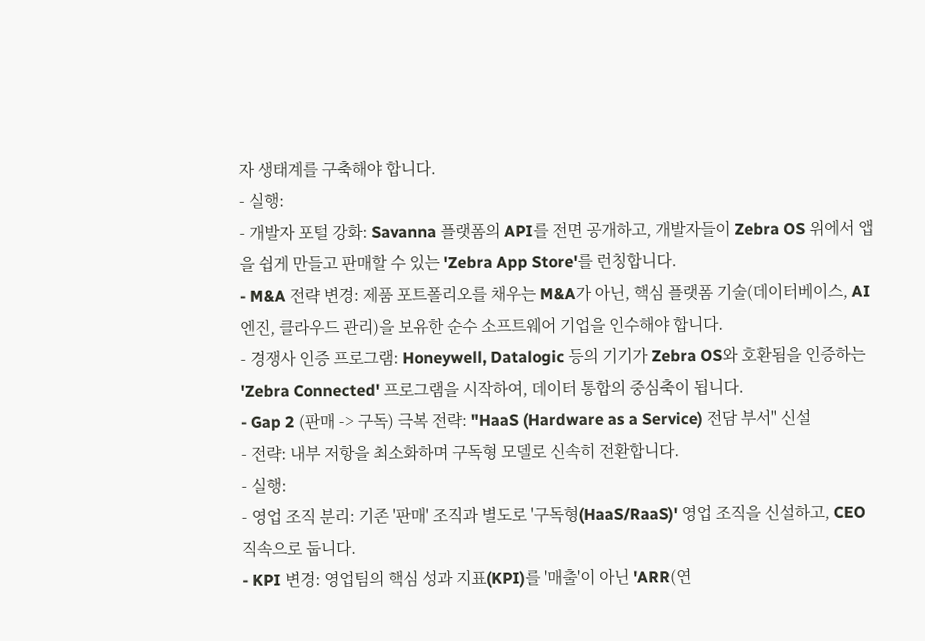자 생태계를 구축해야 합니다.
- 실행:
- 개발자 포털 강화: Savanna 플랫폼의 API를 전면 공개하고, 개발자들이 Zebra OS 위에서 앱을 쉽게 만들고 판매할 수 있는 'Zebra App Store'를 런칭합니다.
- M&A 전략 변경: 제품 포트폴리오를 채우는 M&A가 아닌, 핵심 플랫폼 기술(데이터베이스, AI 엔진, 클라우드 관리)을 보유한 순수 소프트웨어 기업을 인수해야 합니다.
- 경쟁사 인증 프로그램: Honeywell, Datalogic 등의 기기가 Zebra OS와 호환됨을 인증하는 'Zebra Connected' 프로그램을 시작하여, 데이터 통합의 중심축이 됩니다.
- Gap 2 (판매 -> 구독) 극복 전략: "HaaS (Hardware as a Service) 전담 부서" 신설
- 전략: 내부 저항을 최소화하며 구독형 모델로 신속히 전환합니다.
- 실행:
- 영업 조직 분리: 기존 '판매' 조직과 별도로 '구독형(HaaS/RaaS)' 영업 조직을 신설하고, CEO 직속으로 둡니다.
- KPI 변경: 영업팀의 핵심 성과 지표(KPI)를 '매출'이 아닌 'ARR(연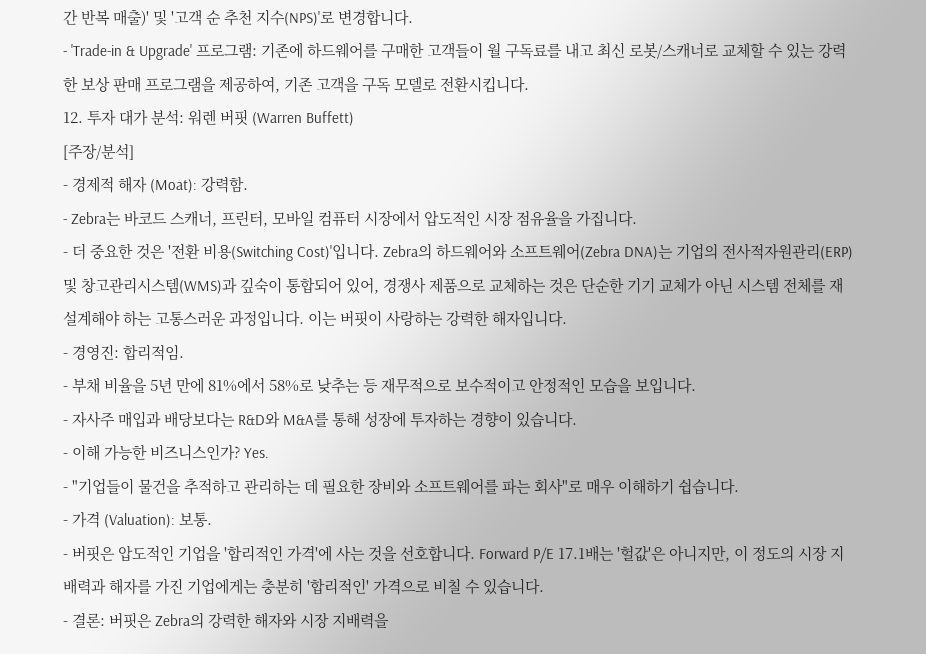간 반복 매출)' 및 '고객 순 추천 지수(NPS)'로 변경합니다.
- 'Trade-in & Upgrade' 프로그램: 기존에 하드웨어를 구매한 고객들이 월 구독료를 내고 최신 로봇/스캐너로 교체할 수 있는 강력한 보상 판매 프로그램을 제공하여, 기존 고객을 구독 모델로 전환시킵니다.
12. 투자 대가 분석: 워렌 버핏 (Warren Buffett)
[주장/분석]
- 경제적 해자 (Moat): 강력함.
- Zebra는 바코드 스캐너, 프린터, 모바일 컴퓨터 시장에서 압도적인 시장 점유율을 가집니다.
- 더 중요한 것은 '전환 비용(Switching Cost)'입니다. Zebra의 하드웨어와 소프트웨어(Zebra DNA)는 기업의 전사적자원관리(ERP) 및 창고관리시스템(WMS)과 깊숙이 통합되어 있어, 경쟁사 제품으로 교체하는 것은 단순한 기기 교체가 아닌 시스템 전체를 재설계해야 하는 고통스러운 과정입니다. 이는 버핏이 사랑하는 강력한 해자입니다.
- 경영진: 합리적임.
- 부채 비율을 5년 만에 81%에서 58%로 낮추는 등 재무적으로 보수적이고 안정적인 모습을 보입니다.
- 자사주 매입과 배당보다는 R&D와 M&A를 통해 성장에 투자하는 경향이 있습니다.
- 이해 가능한 비즈니스인가? Yes.
- "기업들이 물건을 추적하고 관리하는 데 필요한 장비와 소프트웨어를 파는 회사"로 매우 이해하기 쉽습니다.
- 가격 (Valuation): 보통.
- 버핏은 압도적인 기업을 '합리적인 가격'에 사는 것을 선호합니다. Forward P/E 17.1배는 '헐값'은 아니지만, 이 정도의 시장 지배력과 해자를 가진 기업에게는 충분히 '합리적인' 가격으로 비칠 수 있습니다.
- 결론: 버핏은 Zebra의 강력한 해자와 시장 지배력을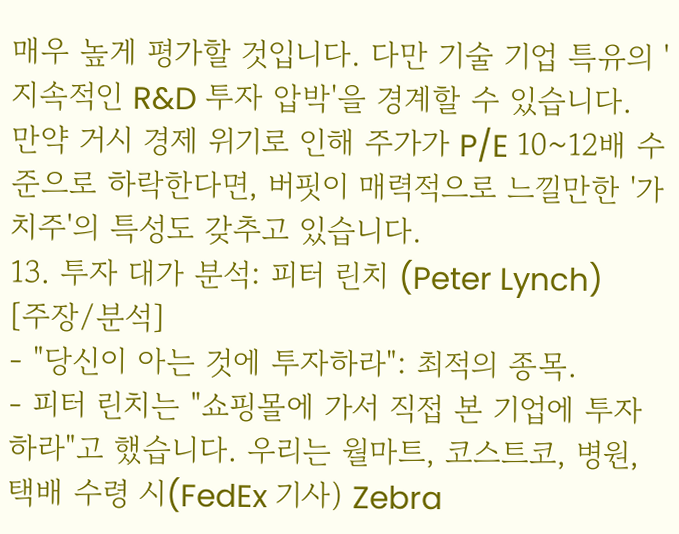매우 높게 평가할 것입니다. 다만 기술 기업 특유의 '지속적인 R&D 투자 압박'을 경계할 수 있습니다. 만약 거시 경제 위기로 인해 주가가 P/E 10~12배 수준으로 하락한다면, 버핏이 매력적으로 느낄만한 '가치주'의 특성도 갖추고 있습니다.
13. 투자 대가 분석: 피터 린치 (Peter Lynch)
[주장/분석]
- "당신이 아는 것에 투자하라": 최적의 종목.
- 피터 린치는 "쇼핑몰에 가서 직접 본 기업에 투자하라"고 했습니다. 우리는 월마트, 코스트코, 병원, 택배 수령 시(FedEx 기사) Zebra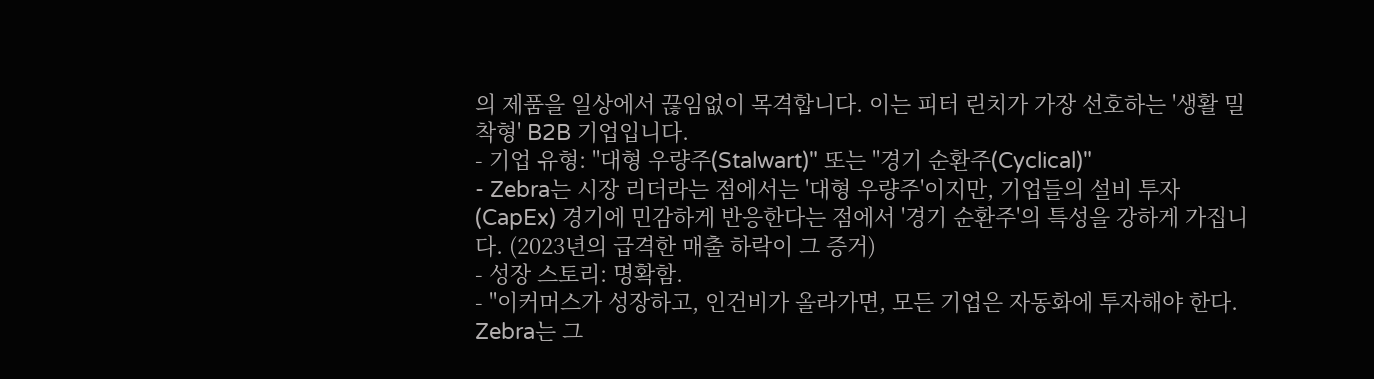의 제품을 일상에서 끊임없이 목격합니다. 이는 피터 린치가 가장 선호하는 '생활 밀착형' B2B 기업입니다.
- 기업 유형: "대형 우량주(Stalwart)" 또는 "경기 순환주(Cyclical)"
- Zebra는 시장 리더라는 점에서는 '대형 우량주'이지만, 기업들의 설비 투자(CapEx) 경기에 민감하게 반응한다는 점에서 '경기 순환주'의 특성을 강하게 가집니다. (2023년의 급격한 매출 하락이 그 증거)
- 성장 스토리: 명확함.
- "이커머스가 성장하고, 인건비가 올라가면, 모든 기업은 자동화에 투자해야 한다. Zebra는 그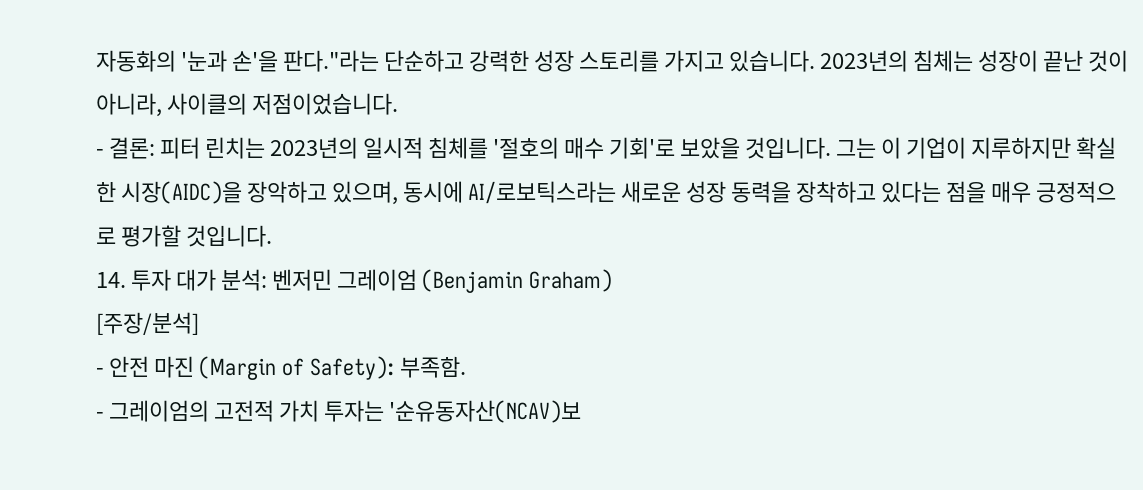자동화의 '눈과 손'을 판다."라는 단순하고 강력한 성장 스토리를 가지고 있습니다. 2023년의 침체는 성장이 끝난 것이 아니라, 사이클의 저점이었습니다.
- 결론: 피터 린치는 2023년의 일시적 침체를 '절호의 매수 기회'로 보았을 것입니다. 그는 이 기업이 지루하지만 확실한 시장(AIDC)을 장악하고 있으며, 동시에 AI/로보틱스라는 새로운 성장 동력을 장착하고 있다는 점을 매우 긍정적으로 평가할 것입니다.
14. 투자 대가 분석: 벤저민 그레이엄 (Benjamin Graham)
[주장/분석]
- 안전 마진 (Margin of Safety): 부족함.
- 그레이엄의 고전적 가치 투자는 '순유동자산(NCAV)보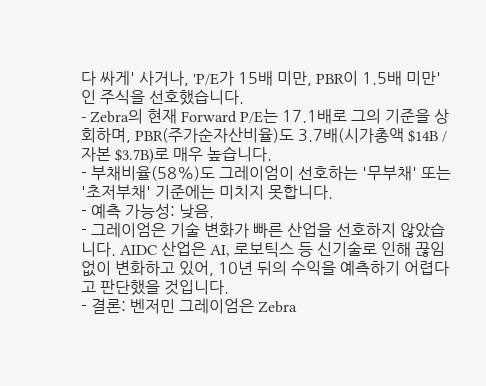다 싸게' 사거나, 'P/E가 15배 미만, PBR이 1.5배 미만'인 주식을 선호했습니다.
- Zebra의 현재 Forward P/E는 17.1배로 그의 기준을 상회하며, PBR(주가순자산비율)도 3.7배(시가총액 $14B / 자본 $3.7B)로 매우 높습니다.
- 부채비율(58%)도 그레이엄이 선호하는 '무부채' 또는 '초저부채' 기준에는 미치지 못합니다.
- 예측 가능성: 낮음.
- 그레이엄은 기술 변화가 빠른 산업을 선호하지 않았습니다. AIDC 산업은 AI, 로보틱스 등 신기술로 인해 끊임없이 변화하고 있어, 10년 뒤의 수익을 예측하기 어렵다고 판단했을 것입니다.
- 결론: 벤저민 그레이엄은 Zebra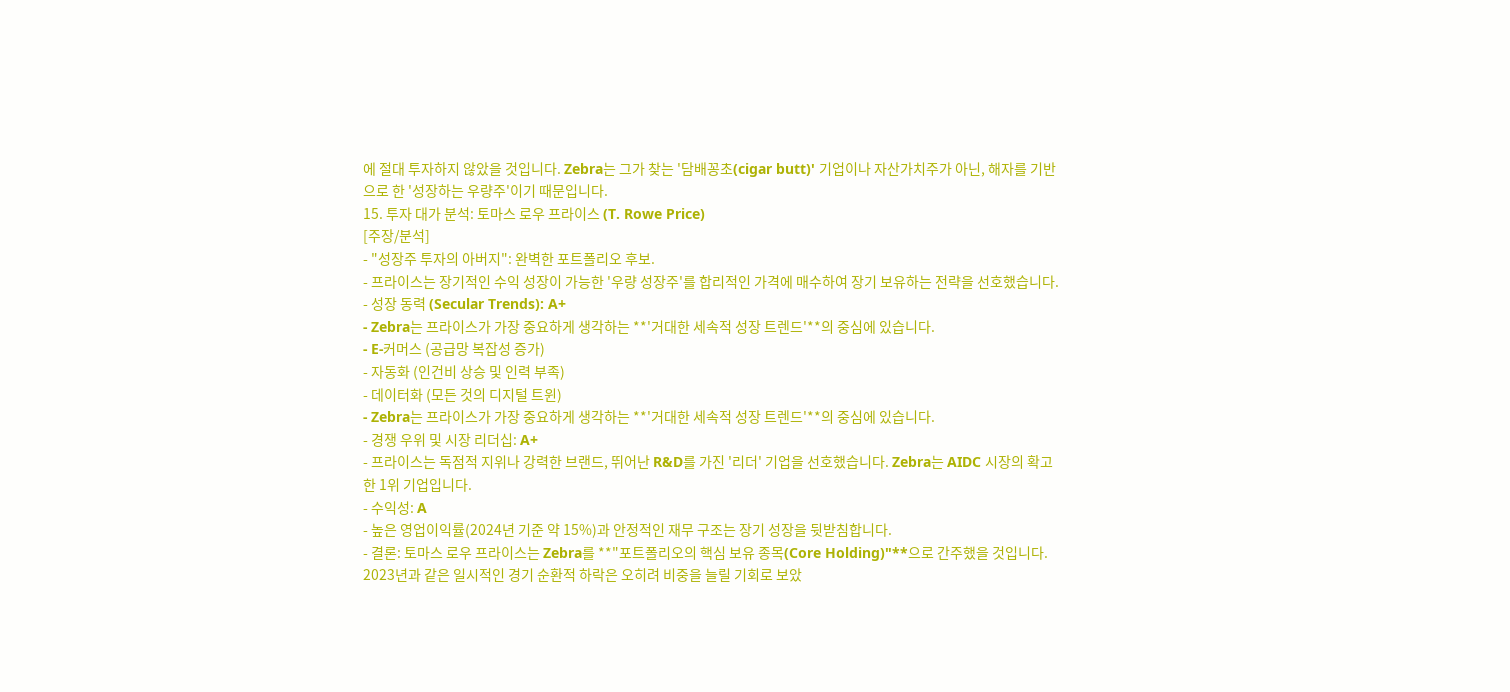에 절대 투자하지 않았을 것입니다. Zebra는 그가 찾는 '담배꽁초(cigar butt)' 기업이나 자산가치주가 아닌, 해자를 기반으로 한 '성장하는 우량주'이기 때문입니다.
15. 투자 대가 분석: 토마스 로우 프라이스 (T. Rowe Price)
[주장/분석]
- "성장주 투자의 아버지": 완벽한 포트폴리오 후보.
- 프라이스는 장기적인 수익 성장이 가능한 '우량 성장주'를 합리적인 가격에 매수하여 장기 보유하는 전략을 선호했습니다.
- 성장 동력 (Secular Trends): A+
- Zebra는 프라이스가 가장 중요하게 생각하는 **'거대한 세속적 성장 트렌드'**의 중심에 있습니다.
- E-커머스 (공급망 복잡성 증가)
- 자동화 (인건비 상승 및 인력 부족)
- 데이터화 (모든 것의 디지털 트윈)
- Zebra는 프라이스가 가장 중요하게 생각하는 **'거대한 세속적 성장 트렌드'**의 중심에 있습니다.
- 경쟁 우위 및 시장 리더십: A+
- 프라이스는 독점적 지위나 강력한 브랜드, 뛰어난 R&D를 가진 '리더' 기업을 선호했습니다. Zebra는 AIDC 시장의 확고한 1위 기업입니다.
- 수익성: A
- 높은 영업이익률(2024년 기준 약 15%)과 안정적인 재무 구조는 장기 성장을 뒷받침합니다.
- 결론: 토마스 로우 프라이스는 Zebra를 **"포트폴리오의 핵심 보유 종목(Core Holding)"**으로 간주했을 것입니다. 2023년과 같은 일시적인 경기 순환적 하락은 오히려 비중을 늘릴 기회로 보았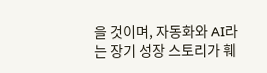을 것이며, 자동화와 AI라는 장기 성장 스토리가 훼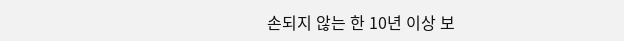손되지 않는 한 10년 이상 보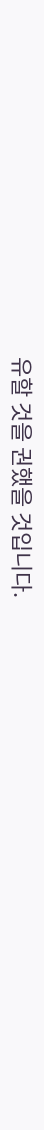유할 것을 권했을 것입니다.